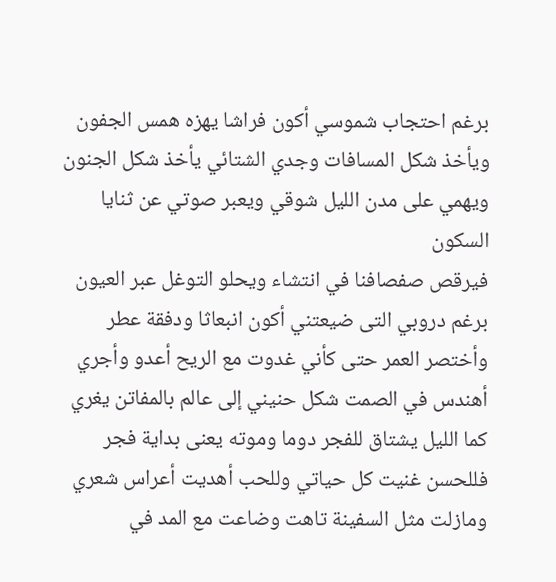برغم احتجاب شموسي أكون فراشا يهزه همس الجفون
ويأخذ شكل المسافات وجدي الشتائي يأخذ شكل الجنون
ويهمي على مدن الليل شوقي ويعبر صوتي عن ثنايا السكون
فيرقص صفصافنا في انتشاء ويحلو التوغل عبر العيون
برغم دروبي التى ضيعتني أكون انبعاثا ودفقة عطر
وأختصر العمر حتى كأني غدوت مع الريح أعدو وأجري
أهندس في الصمت شكل حنيني إلى عالم بالمفاتن يغري
كما الليل يشتاق للفجر دوما وموته يعنى بداية فجر
فللحسن غنيت كل حياتي وللحب أهديت أعراس شعري
ومازلت مثل السفينة تاهت وضاعت مع المد في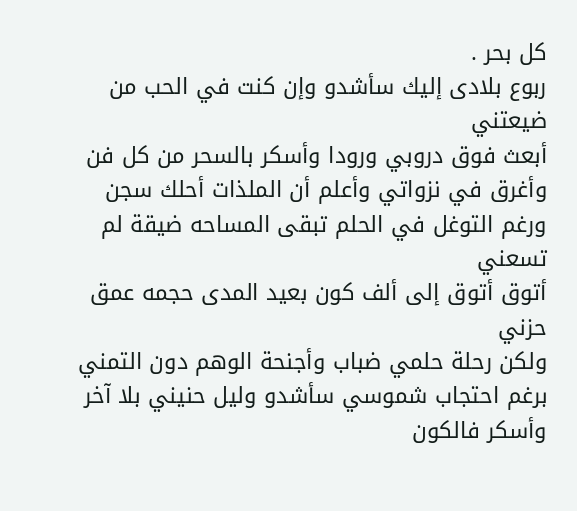كل بحر .
ربوع بلادى إليك سأشدو وإن كنت في الحب من ضيعتني
أبعث فوق دروبي ورودا وأسكر بالسحر من كل فن
وأغرق في نزواتي وأعلم أن الملذات أحلك سجن
ورغم التوغل في الحلم تبقى المساحه ضيقة لم تسعني
أتوق أتوق إلى ألف كون بعيد المدى حجمه عمق حزني
ولكن رحلة حلمي ضباب وأجنحة الوهم دون التمني
برغم احتجاب شموسي سأشدو وليل حنيني بلا آخر
وأسكر فالكون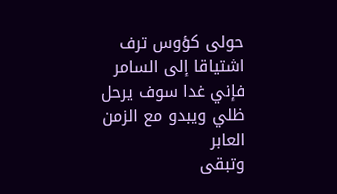حولى كؤوس ترف اشتياقا إلى السامر
فإني غدا سوف يرحل ظلي ويبدو مع الزمن العابر
وتبقى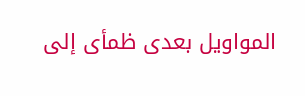المواويل بعدى ظمأى إلى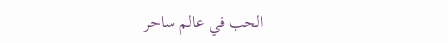الحب في عالم ساحر